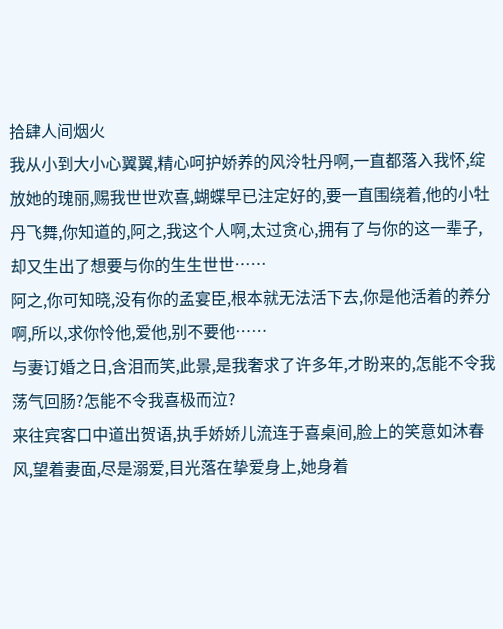拾肆人间烟火
我从小到大小心翼翼,精心呵护娇养的风泠牡丹啊,一直都落入我怀,绽放她的瑰丽,赐我世世欢喜,蝴蝶早已注定好的,要一直围绕着,他的小牡丹飞舞,你知道的,阿之,我这个人啊,太过贪心,拥有了与你的这一辈子,却又生出了想要与你的生生世世……
阿之,你可知晓,没有你的孟宴臣,根本就无法活下去,你是他活着的养分啊,所以,求你怜他,爱他,别不要他……
与妻订婚之日,含泪而笑,此景,是我奢求了许多年,才盼来的,怎能不令我荡气回肠?怎能不令我喜极而泣?
来往宾客口中道出贺语,执手娇娇儿流连于喜桌间,脸上的笑意如沐春风,望着妻面,尽是溺爱,目光落在挚爱身上,她身着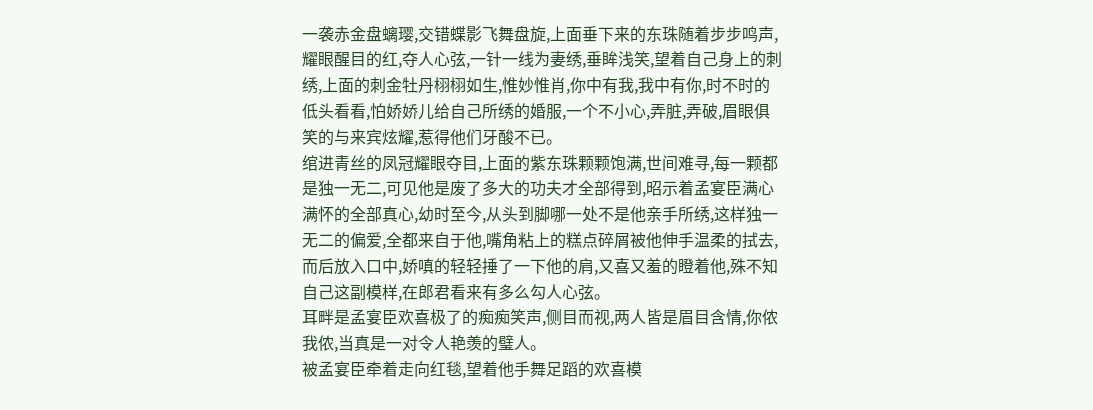一袭赤金盘螭璎,交错蝶影飞舞盘旋,上面垂下来的东珠随着步步鸣声,耀眼醒目的红,夺人心弦,一针一线为妻绣,垂眸浅笑,望着自己身上的刺绣,上面的刺金牡丹栩栩如生,惟妙惟肖,你中有我,我中有你,时不时的低头看看,怕娇娇儿给自己所绣的婚服,一个不小心,弄脏,弄破,眉眼俱笑的与来宾炫耀,惹得他们牙酸不已。
绾进青丝的凤冠耀眼夺目,上面的紫东珠颗颗饱满,世间难寻,每一颗都是独一无二,可见他是废了多大的功夫才全部得到,昭示着孟宴臣满心满怀的全部真心,幼时至今,从头到脚哪一处不是他亲手所绣,这样独一无二的偏爱,全都来自于他,嘴角粘上的糕点碎屑被他伸手温柔的拭去,而后放入口中,娇嗔的轻轻捶了一下他的肩,又喜又羞的瞪着他,殊不知自己这副模样,在郎君看来有多么勾人心弦。
耳畔是孟宴臣欢喜极了的痴痴笑声,侧目而视,两人皆是眉目含情,你侬我侬,当真是一对令人艳羡的璧人。
被孟宴臣牵着走向红毯,望着他手舞足蹈的欢喜模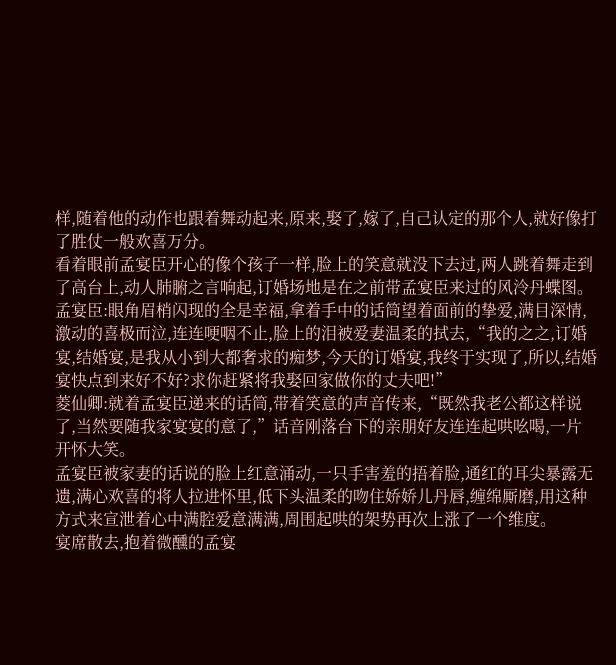样,随着他的动作也跟着舞动起来,原来,娶了,嫁了,自己认定的那个人,就好像打了胜仗一般欢喜万分。
看着眼前孟宴臣开心的像个孩子一样,脸上的笑意就没下去过,两人跳着舞走到了高台上,动人肺腑之言响起,订婚场地是在之前带孟宴臣来过的风泠丹蝶图。
孟宴臣:眼角眉梢闪现的全是幸福,拿着手中的话筒望着面前的挚爱,满目深情,激动的喜极而泣,连连哽咽不止,脸上的泪被爱妻温柔的拭去,“我的之之,订婚宴,结婚宴,是我从小到大都奢求的痴梦,今天的订婚宴,我终于实现了,所以,结婚宴快点到来好不好?求你赶紧将我娶回家做你的丈夫吧!”
菱仙卿:就着孟宴臣递来的话筒,带着笑意的声音传来,“既然我老公都这样说了,当然要随我家宴宴的意了,”话音刚落台下的亲朋好友连连起哄吆喝,一片开怀大笑。
孟宴臣被家妻的话说的脸上红意涌动,一只手害羞的捂着脸,通红的耳尖暴露无遗,满心欢喜的将人拉进怀里,低下头温柔的吻住娇娇儿丹唇,缠绵厮磨,用这种方式来宣泄着心中满腔爱意满满,周围起哄的架势再次上涨了一个维度。
宴席散去,抱着微醺的孟宴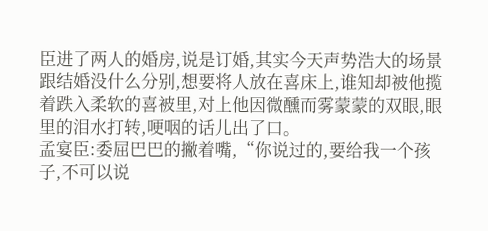臣进了两人的婚房,说是订婚,其实今天声势浩大的场景跟结婚没什么分别,想要将人放在喜床上,谁知却被他揽着跌入柔软的喜被里,对上他因微醺而雾蒙蒙的双眼,眼里的泪水打转,哽咽的话儿出了口。
孟宴臣:委屈巴巴的撇着嘴,“你说过的,要给我一个孩子,不可以说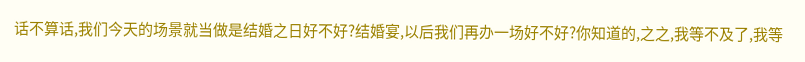话不算话,我们今天的场景就当做是结婚之日好不好?结婚宴,以后我们再办一场好不好?你知道的,之之,我等不及了,我等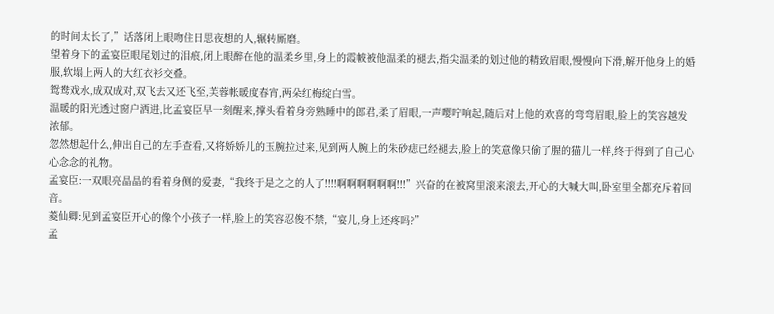的时间太长了,”话落闭上眼吻住日思夜想的人,辗转厮磨。
望着身下的孟宴臣眼尾划过的泪痕,闭上眼醉在他的温柔乡里,身上的霞帔被他温柔的褪去,指尖温柔的划过他的精致眉眼,慢慢向下滑,解开他身上的婚服,软塌上两人的大红衣衫交叠。
鸳鸯戏水,成双成对,双飞去又还飞至,芙蓉帐暖度春宵,两朵红梅绽白雪。
温暖的阳光透过窗户洒进,比孟宴臣早一刻醒来,撑头看着身旁熟睡中的郎君,柔了眉眼,一声嘤咛响起,随后对上他的欢喜的弯弯眉眼,脸上的笑容越发浓郁。
忽然想起什么,伸出自己的左手查看,又将娇娇儿的玉腕拉过来,见到两人腕上的朱砂痣已经褪去,脸上的笑意像只偷了腥的猫儿一样,终于得到了自己心心念念的礼物。
孟宴臣:一双眼亮晶晶的看着身侧的爱妻,“我终于是之之的人了!!!!啊啊啊啊啊啊!!!”兴奋的在被窝里滚来滚去,开心的大喊大叫,卧室里全都充斥着回音。
菱仙卿:见到孟宴臣开心的像个小孩子一样,脸上的笑容忍俊不禁,“宴儿,身上还疼吗?”
孟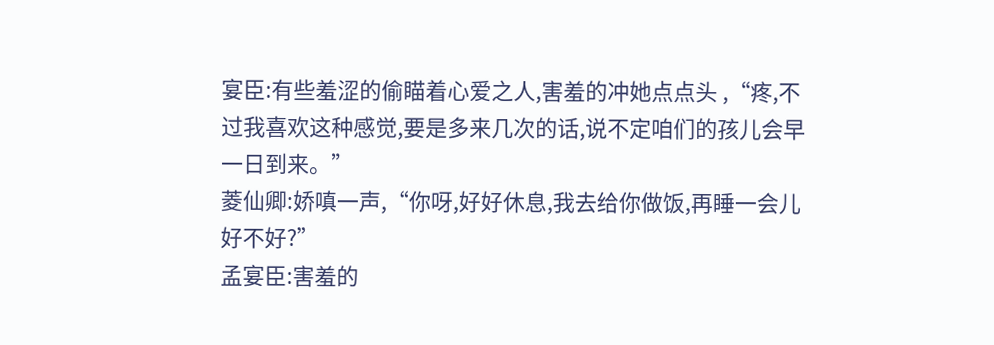宴臣:有些羞涩的偷瞄着心爱之人,害羞的冲她点点头 ,“疼,不过我喜欢这种感觉,要是多来几次的话,说不定咱们的孩儿会早一日到来。”
菱仙卿:娇嗔一声,“你呀,好好休息,我去给你做饭,再睡一会儿好不好?”
孟宴臣:害羞的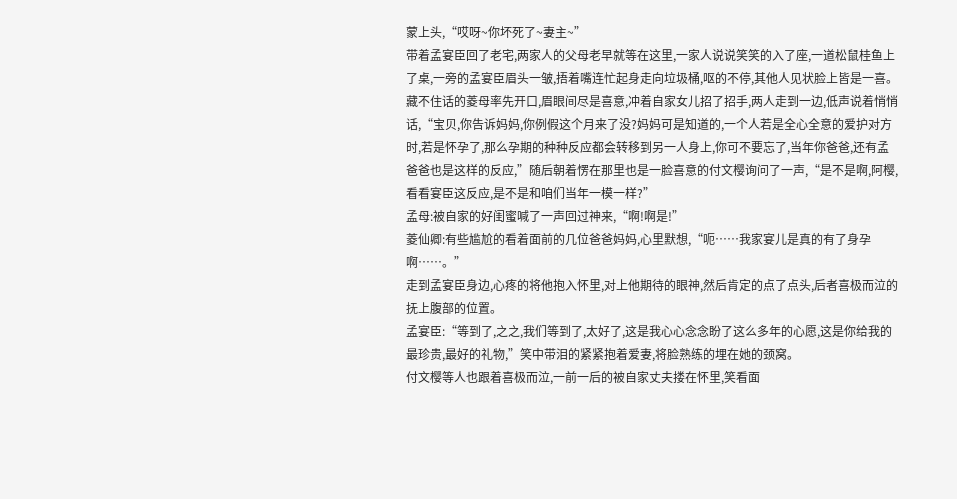蒙上头,“哎呀~你坏死了~妻主~”
带着孟宴臣回了老宅,两家人的父母老早就等在这里,一家人说说笑笑的入了座,一道松鼠桂鱼上了桌,一旁的孟宴臣眉头一皱,捂着嘴连忙起身走向垃圾桶,呕的不停,其他人见状脸上皆是一喜。
藏不住话的菱母率先开口,眉眼间尽是喜意,冲着自家女儿招了招手,两人走到一边,低声说着悄悄话,“宝贝,你告诉妈妈,你例假这个月来了没?妈妈可是知道的,一个人若是全心全意的爱护对方时,若是怀孕了,那么孕期的种种反应都会转移到另一人身上,你可不要忘了,当年你爸爸,还有孟爸爸也是这样的反应,”随后朝着愣在那里也是一脸喜意的付文樱询问了一声,“是不是啊,阿樱,看看宴臣这反应,是不是和咱们当年一模一样?”
孟母:被自家的好闺蜜喊了一声回过神来,“啊!啊是!”
菱仙卿:有些尴尬的看着面前的几位爸爸妈妈,心里默想,“呃……我家宴儿是真的有了身孕啊……。”
走到孟宴臣身边,心疼的将他抱入怀里,对上他期待的眼神,然后肯定的点了点头,后者喜极而泣的抚上腹部的位置。
孟宴臣:“等到了,之之,我们等到了,太好了,这是我心心念念盼了这么多年的心愿,这是你给我的最珍贵,最好的礼物,”笑中带泪的紧紧抱着爱妻,将脸熟练的埋在她的颈窝。
付文樱等人也跟着喜极而泣,一前一后的被自家丈夫搂在怀里,笑看面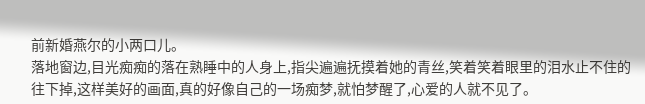前新婚燕尔的小两口儿。
落地窗边,目光痴痴的落在熟睡中的人身上,指尖遍遍抚摸着她的青丝,笑着笑着眼里的泪水止不住的往下掉,这样美好的画面,真的好像自己的一场痴梦,就怕梦醒了,心爱的人就不见了。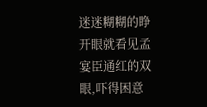迷迷糊糊的睁开眼就看见孟宴臣通红的双眼,吓得困意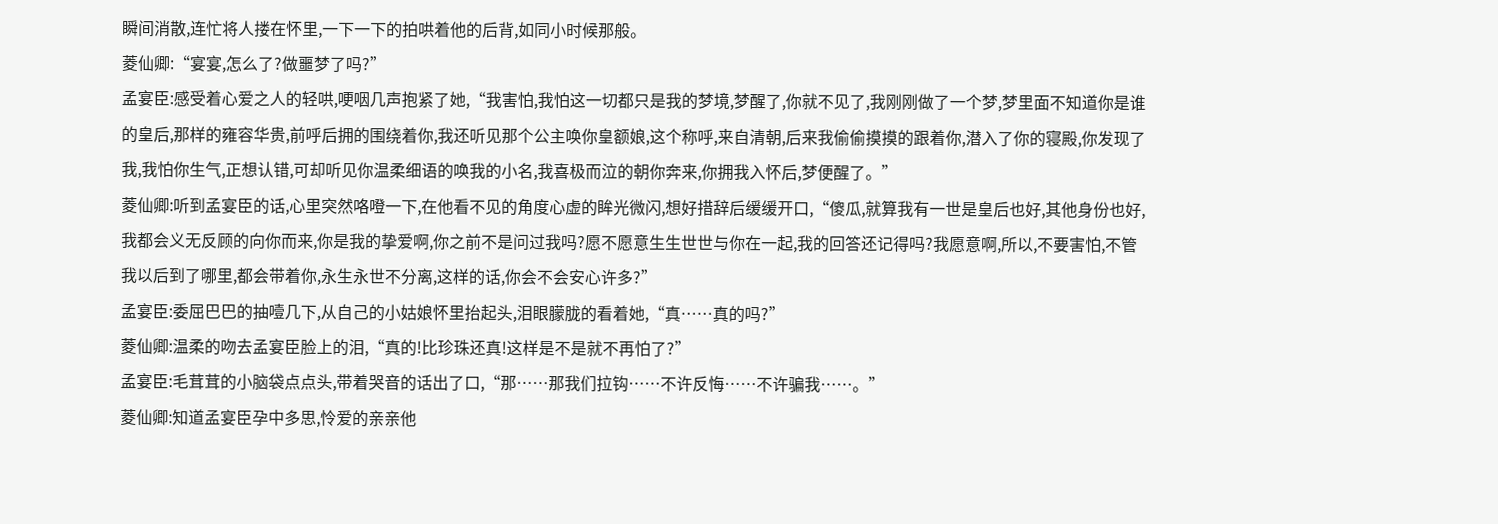瞬间消散,连忙将人搂在怀里,一下一下的拍哄着他的后背,如同小时候那般。
菱仙卿:“宴宴,怎么了?做噩梦了吗?”
孟宴臣:感受着心爱之人的轻哄,哽咽几声抱紧了她,“我害怕,我怕这一切都只是我的梦境,梦醒了,你就不见了,我刚刚做了一个梦,梦里面不知道你是谁的皇后,那样的雍容华贵,前呼后拥的围绕着你,我还听见那个公主唤你皇额娘,这个称呼,来自清朝,后来我偷偷摸摸的跟着你,潜入了你的寝殿,你发现了我,我怕你生气,正想认错,可却听见你温柔细语的唤我的小名,我喜极而泣的朝你奔来,你拥我入怀后,梦便醒了。”
菱仙卿:听到孟宴臣的话,心里突然咯噔一下,在他看不见的角度心虚的眸光微闪,想好措辞后缓缓开口,“傻瓜,就算我有一世是皇后也好,其他身份也好,我都会义无反顾的向你而来,你是我的挚爱啊,你之前不是问过我吗?愿不愿意生生世世与你在一起,我的回答还记得吗?我愿意啊,所以,不要害怕,不管我以后到了哪里,都会带着你,永生永世不分离,这样的话,你会不会安心许多?”
孟宴臣:委屈巴巴的抽噎几下,从自己的小姑娘怀里抬起头,泪眼朦胧的看着她,“真……真的吗?”
菱仙卿:温柔的吻去孟宴臣脸上的泪,“真的!比珍珠还真!这样是不是就不再怕了?”
孟宴臣:毛茸茸的小脑袋点点头,带着哭音的话出了口,“那……那我们拉钩……不许反悔……不许骗我……。”
菱仙卿:知道孟宴臣孕中多思,怜爱的亲亲他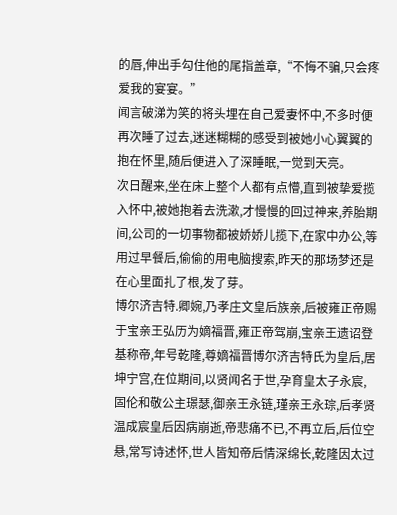的唇,伸出手勾住他的尾指盖章,“不悔不骗,只会疼爱我的宴宴。”
闻言破涕为笑的将头埋在自己爱妻怀中,不多时便再次睡了过去,迷迷糊糊的感受到被她小心翼翼的抱在怀里,随后便进入了深睡眠,一觉到天亮。
次日醒来,坐在床上整个人都有点懵,直到被挚爱揽入怀中,被她抱着去洗漱,才慢慢的回过神来,养胎期间,公司的一切事物都被娇娇儿揽下,在家中办公,等用过早餐后,偷偷的用电脑搜索,昨天的那场梦还是在心里面扎了根,发了芽。
博尔济吉特.卿婉,乃孝庄文皇后族亲,后被雍正帝赐于宝亲王弘历为嫡福晋,雍正帝驾崩,宝亲王遗诏登基称帝,年号乾隆,尊嫡福晋博尔济吉特氏为皇后,居坤宁宫,在位期间,以贤闻名于世,孕育皇太子永宸,固伦和敬公主璟瑟,御亲王永链,瑾亲王永琮,后孝贤温成宸皇后因病崩逝,帝悲痛不已,不再立后,后位空悬,常写诗述怀,世人皆知帝后情深绵长,乾隆因太过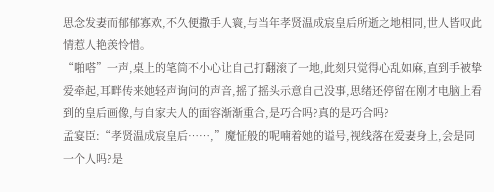思念发妻而郁郁寡欢,不久便撒手人寰,与当年孝贤温成宸皇后所逝之地相同,世人皆叹此情惹人艳羡怜惜。
“啪嗒”一声,桌上的笔筒不小心让自己打翻滚了一地,此刻只觉得心乱如麻,直到手被挚爱牵起,耳畔传来她轻声询问的声音,摇了摇头示意自己没事,思绪还停留在刚才电脑上看到的皇后画像,与自家夫人的面容渐渐重合,是巧合吗?真的是巧合吗?
孟宴臣:“孝贤温成宸皇后……,”魔怔般的呢喃着她的谥号,视线落在爱妻身上,会是同一个人吗?是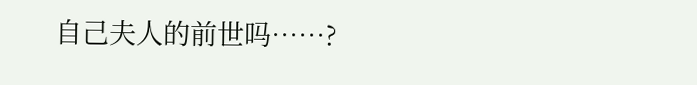自己夫人的前世吗……?